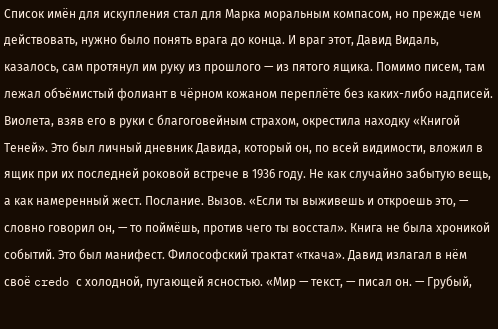Список имён для искупления стал для Марка моральным компасом, но прежде чем действовать, нужно было понять врага до конца. И враг этот, Давид Видаль, казалось, сам протянул им руку из прошлого — из пятого ящика. Помимо писем, там лежал объёмистый фолиант в чёрном кожаном переплёте без каких-либо надписей. Виолета, взяв его в руки с благоговейным страхом, окрестила находку «Книгой Теней». Это был личный дневник Давида, который он, по всей видимости, вложил в ящик при их последней роковой встрече в 1936 году. Не как случайно забытую вещь, а как намеренный жест. Послание. Вызов. «Если ты выживешь и откроешь это, — словно говорил он, — то поймёшь, против чего ты восстал». Книга не была хроникой событий. Это был манифест. Философский трактат «ткача». Давид излагал в нём своё credo с холодной, пугающей ясностью. «Мир — текст, — писал он. — Грубый,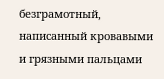безграмотный, написанный кровавыми и грязными пальцами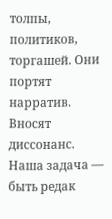толпы, политиков, торгашей. Они портят нарратив. Вносят диссонанс. Наша задача — быть редак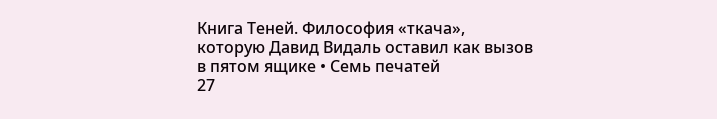Книга Теней. Философия «ткача», которую Давид Видаль оставил как вызов в пятом ящике • Семь печатей
27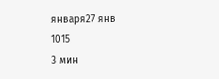января27 янв
1015
3 мин